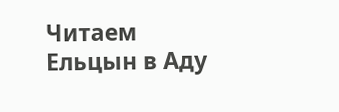Читаем Ельцын в Аду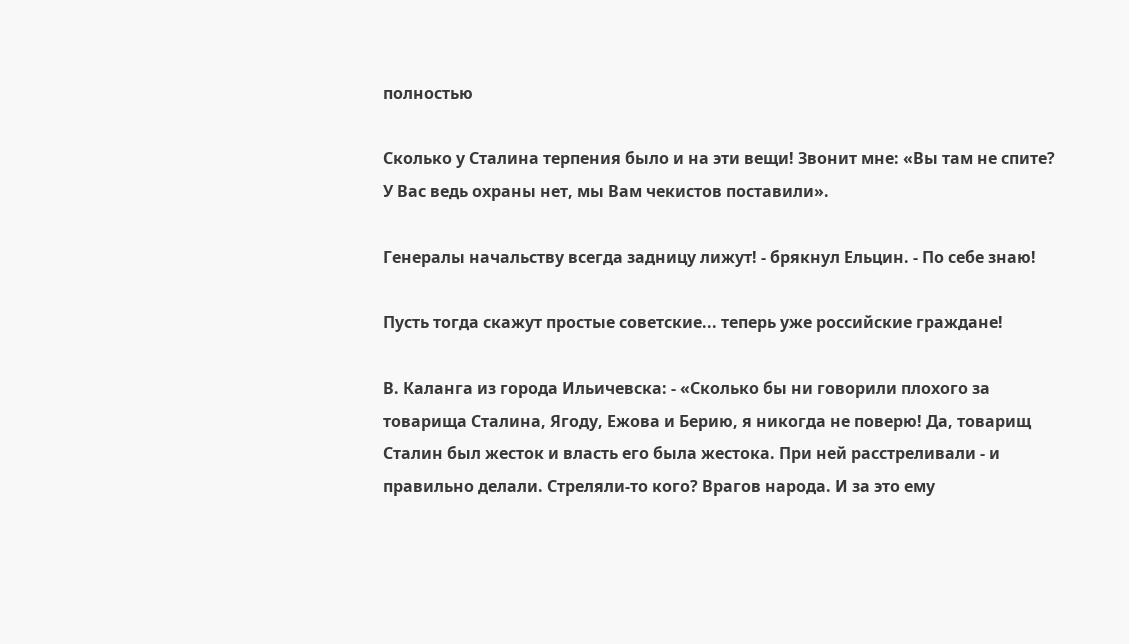полностью

Сколько у Сталина терпения было и на эти вещи! Звонит мне: «Вы там не спите? У Вас ведь охраны нет, мы Вам чекистов поставили».

Генералы начальству всегда задницу лижут! - брякнул Ельцин. - По себе знаю!

Пусть тогда скажут простые советские... теперь уже российские граждане!

В. Каланга из города Ильичевска: - «Сколько бы ни говорили плохого за товарища Сталина, Ягоду, Ежова и Берию, я никогда не поверю! Да, товарищ Сталин был жесток и власть его была жестока. При ней расстреливали - и правильно делали. Стреляли-то кого? Врагов народа. И за это ему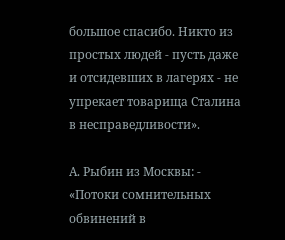большое спасибо. Никто из простых людей - пусть даже и отсидевших в лагерях - не упрекает товарища Сталина в несправедливости».

А. Рыбин из Москвы: - «Потоки сомнительных обвинений в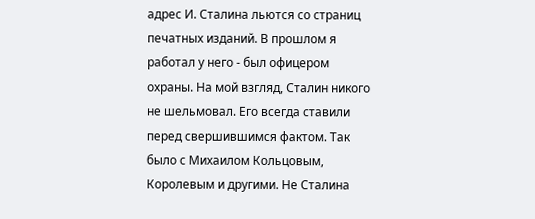адрес И. Сталина льются со страниц печатных изданий. В прошлом я работал у него - был офицером охраны. На мой взгляд, Сталин никого не шельмовал. Его всегда ставили перед свершившимся фактом. Так было с Михаилом Кольцовым, Королевым и другими. Не Сталина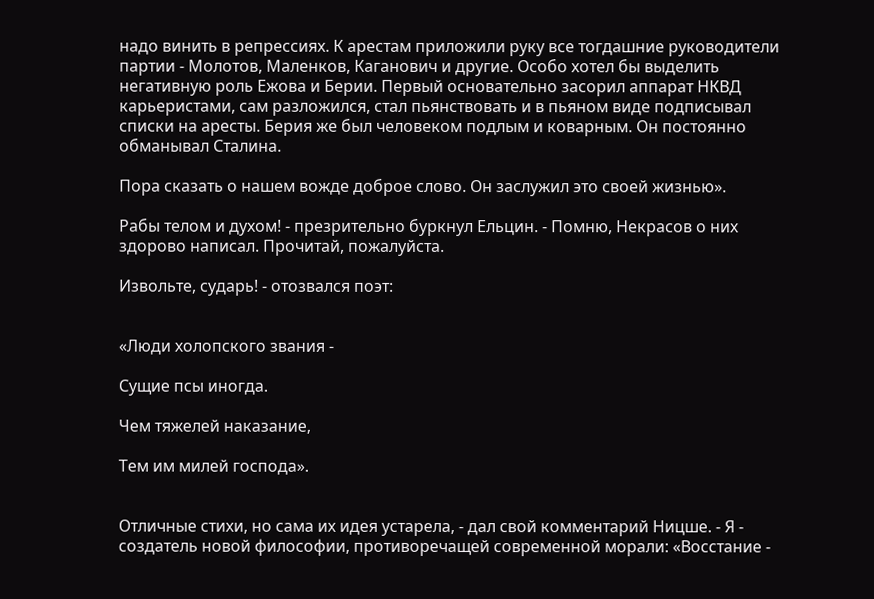надо винить в репрессиях. К арестам приложили руку все тогдашние руководители партии - Молотов, Маленков, Каганович и другие. Особо хотел бы выделить негативную роль Ежова и Берии. Первый основательно засорил аппарат НКВД карьеристами, сам разложился, стал пьянствовать и в пьяном виде подписывал списки на аресты. Берия же был человеком подлым и коварным. Он постоянно обманывал Сталина.

Пора сказать о нашем вожде доброе слово. Он заслужил это своей жизнью».

Рабы телом и духом! - презрительно буркнул Ельцин. - Помню, Некрасов о них здорово написал. Прочитай, пожалуйста.

Извольте, сударь! - отозвался поэт:


«Люди холопского звания -

Сущие псы иногда.

Чем тяжелей наказание,

Тем им милей господа».


Отличные стихи, но сама их идея устарела, - дал свой комментарий Ницше. - Я - создатель новой философии, противоречащей современной морали: «Восстание -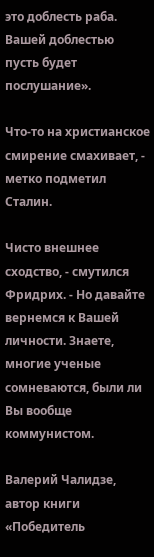это доблесть раба. Вашей доблестью пусть будет послушание».

Что-то на христианское смирение смахивает, - метко подметил Сталин.

Чисто внешнее сходство, - смутился Фридрих. - Но давайте вернемся к Вашей личности. Знаете, многие ученые сомневаются, были ли Вы вообще коммунистом.

Валерий Чалидзе, автор книги «Победитель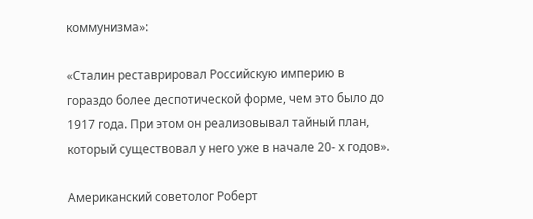коммунизма»:

«Сталин реставрировал Российскую империю в гораздо более деспотической форме, чем это было до 1917 года. При этом он реализовывал тайный план, который существовал у него уже в начале 20- х годов».

Американский советолог Роберт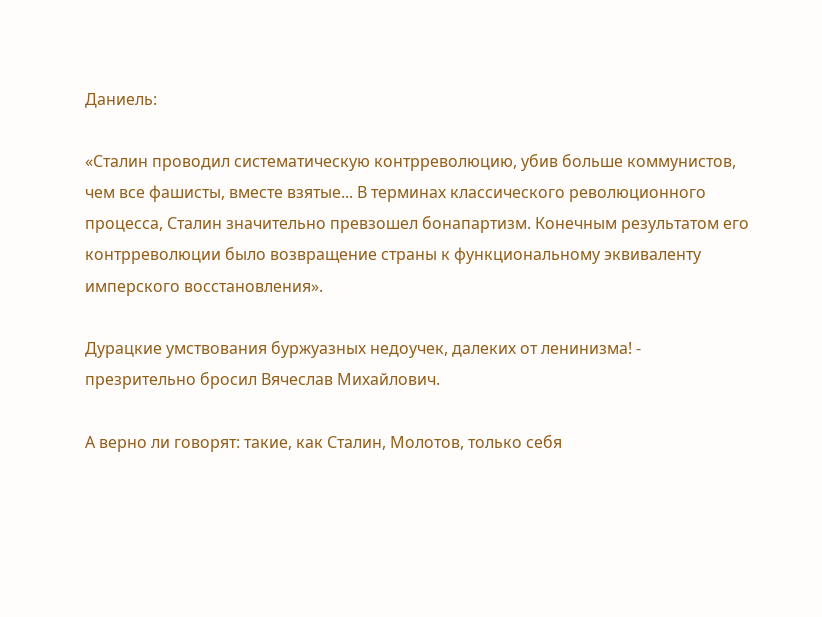Даниель:

«Сталин проводил систематическую контрреволюцию, убив больше коммунистов, чем все фашисты, вместе взятые... В терминах классического революционного процесса, Сталин значительно превзошел бонапартизм. Конечным результатом его контрреволюции было возвращение страны к функциональному эквиваленту имперского восстановления».

Дурацкие умствования буржуазных недоучек, далеких от ленинизма! - презрительно бросил Вячеслав Михайлович.

А верно ли говорят: такие, как Сталин, Молотов, только себя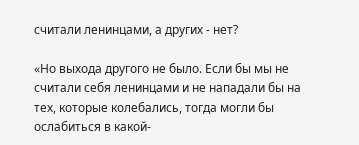считали ленинцами, а других - нет?

«Но выхода другого не было. Если бы мы не считали себя ленинцами и не нападали бы на тех, которые колебались, тогда могли бы ослабиться в какой-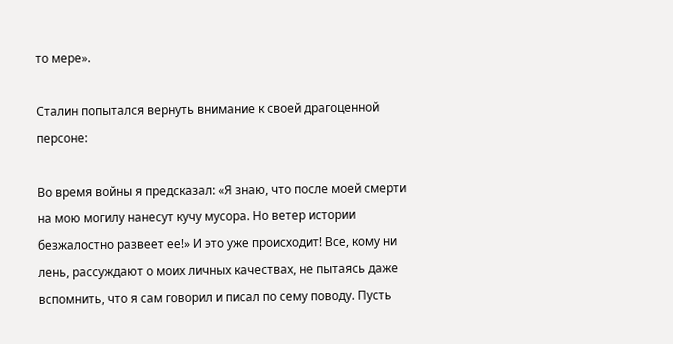то мере».

Сталин попытался вернуть внимание к своей драгоценной персоне:

Во время войны я предсказал: «Я знаю, что после моей смерти на мою могилу нанесут кучу мусора. Но ветер истории безжалостно развеет ее!» И это уже происходит! Все, кому ни лень, рассуждают о моих личных качествах, не пытаясь даже вспомнить, что я сам говорил и писал по сему поводу. Пусть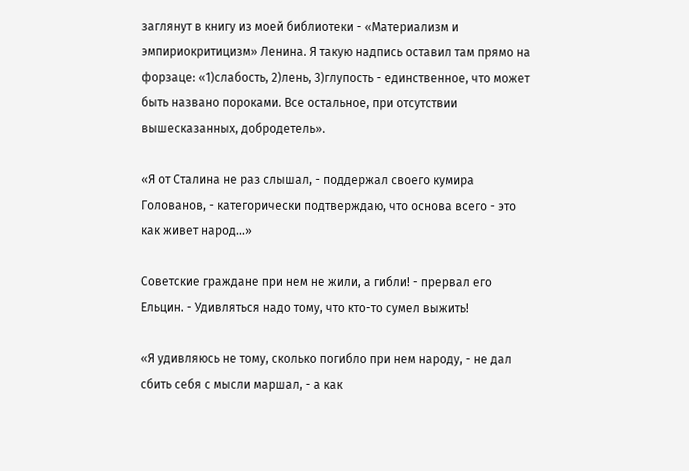заглянут в книгу из моей библиотеки - «Материализм и эмпириокритицизм» Ленина. Я такую надпись оставил там прямо на форзаце: «1)слабость, 2)лень, 3)глупость - единственное, что может быть названо пороками. Все остальное, при отсутствии вышесказанных, добродетель».

«Я от Сталина не раз слышал, - поддержал своего кумира Голованов, - категорически подтверждаю, что основа всего - это как живет народ...»

Советские граждане при нем не жили, а гибли! - прервал его Ельцин. - Удивляться надо тому, что кто-то сумел выжить!

«Я удивляюсь не тому, сколько погибло при нем народу, - не дал сбить себя с мысли маршал, - а как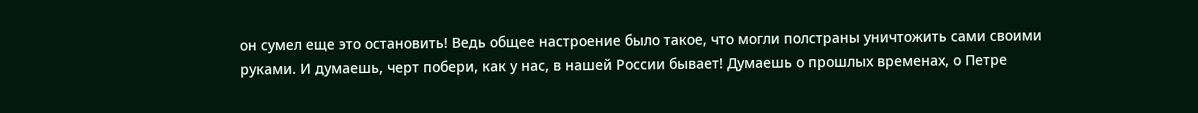он сумел еще это остановить! Ведь общее настроение было такое, что могли полстраны уничтожить сами своими руками. И думаешь, черт побери, как у нас, в нашей России бывает! Думаешь о прошлых временах, о Петре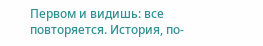Первом и видишь: все повторяется. История, по-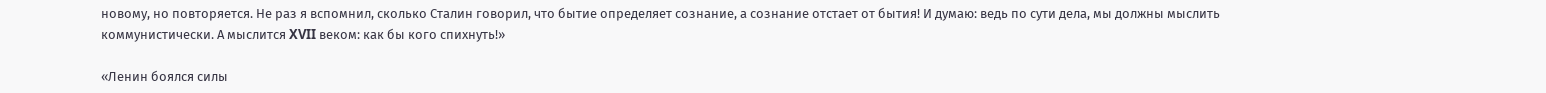новому, но повторяется. Не раз я вспомнил, сколько Сталин говорил, что бытие определяет сознание, а сознание отстает от бытия! И думаю: ведь по сути дела, мы должны мыслить коммунистически. А мыслится XVII веком: как бы кого спихнуть!»

«Ленин боялся силы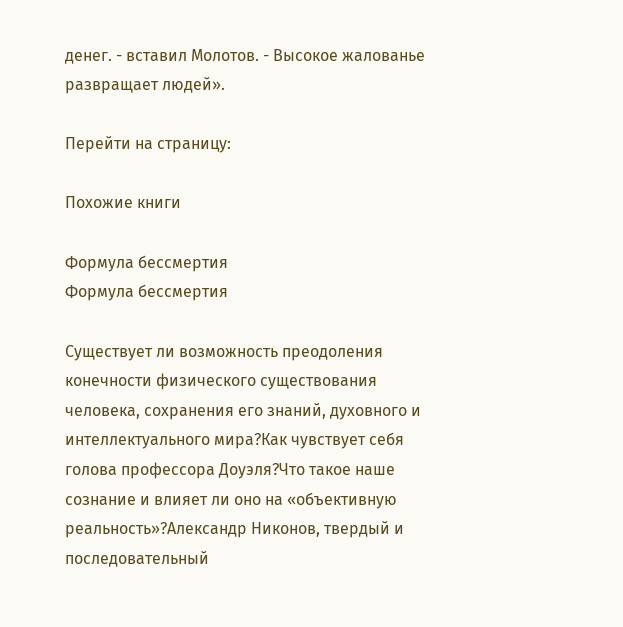денег. - вставил Молотов. - Высокое жалованье развращает людей».

Перейти на страницу:

Похожие книги

Формула бессмертия
Формула бессмертия

Существует ли возможность преодоления конечности физического существования человека, сохранения его знаний, духовного и интеллектуального мира?Как чувствует себя голова профессора Доуэля?Что такое наше сознание и влияет ли оно на «объективную реальность»?Александр Никонов, твердый и последовательный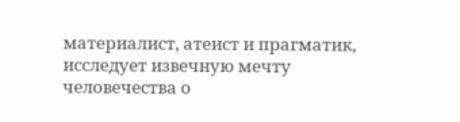материалист, атеист и прагматик, исследует извечную мечту человечества о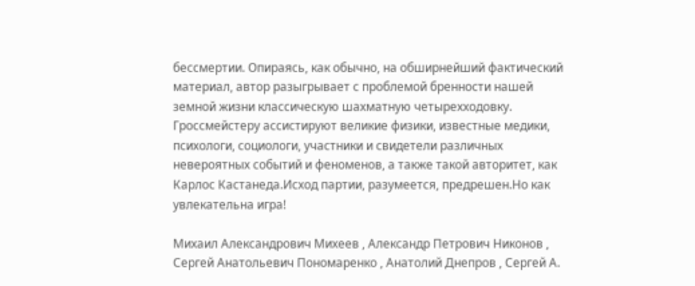бессмертии. Опираясь, как обычно, на обширнейший фактический материал, автор разыгрывает с проблемой бренности нашей земной жизни классическую шахматную четырехходовку. Гроссмейстеру ассистируют великие физики, известные медики, психологи, социологи, участники и свидетели различных невероятных событий и феноменов, а также такой авторитет, как Карлос Кастанеда.Исход партии, разумеется, предрешен.Но как увлекательна игра!

Михаил Александрович Михеев , Александр Петрович Никонов , Сергей Анатольевич Пономаренко , Анатолий Днепров , Сергей А.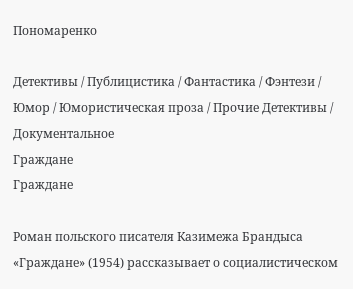Пономаренко

Детективы / Публицистика / Фантастика / Фэнтези / Юмор / Юмористическая проза / Прочие Детективы / Документальное
Граждане
Граждане

Роман польского писателя Казимежа Брандыса «Граждане» (1954) рассказывает о социалистическом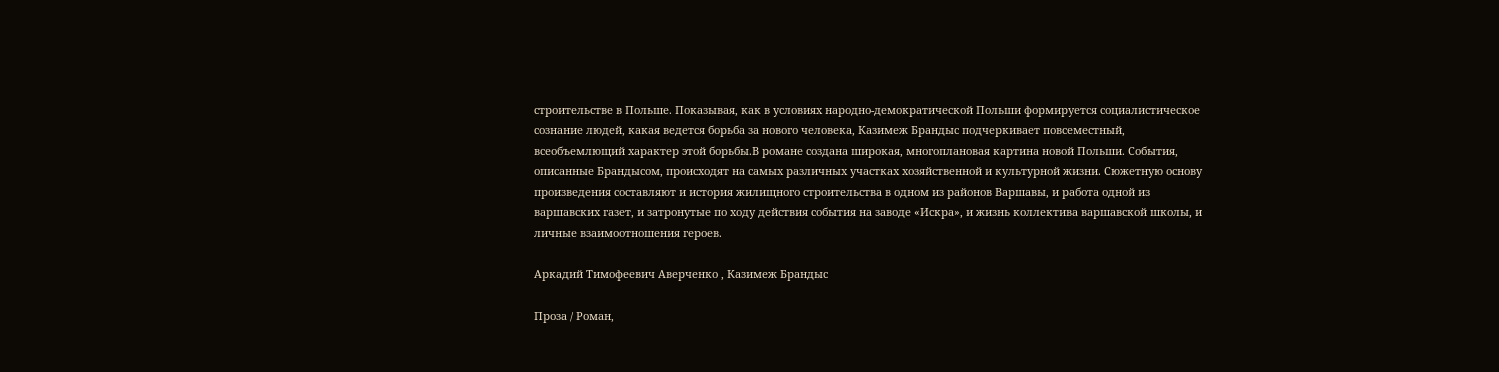строительстве в Польше. Показывая, как в условиях народно-демократической Польши формируется социалистическое сознание людей, какая ведется борьба за нового человека, Казимеж Брандыс подчеркивает повсеместный, всеобъемлющий характер этой борьбы.В романе создана широкая, многоплановая картина новой Польши. События, описанные Брандысом, происходят на самых различных участках хозяйственной и культурной жизни. Сюжетную основу произведения составляют и история жилищного строительства в одном из районов Варшавы, и работа одной из варшавских газет, и затронутые по ходу действия события на заводе «Искра», и жизнь коллектива варшавской школы, и личные взаимоотношения героев.

Аркадий Тимофеевич Аверченко , Казимеж Брандыс

Проза / Роман,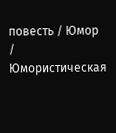повесть / Юмор / Юмористическая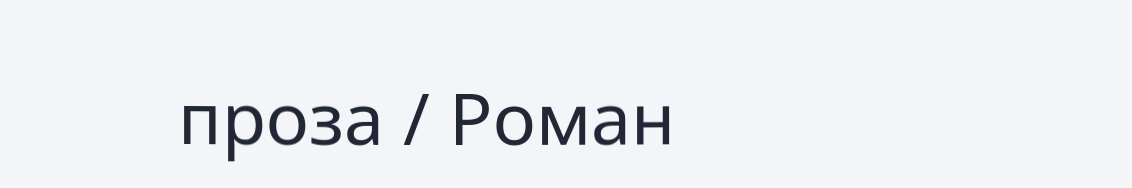проза / Роман